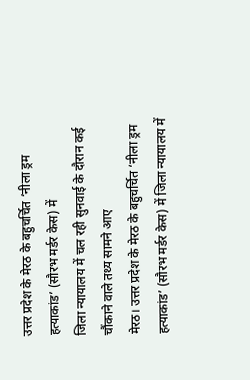उत्तर प्रदेश के मेरठ के बहुचर्चित ‘नीला ड्रम हत्याकांड’ (सौरभ मर्डर केस) में
जिला न्यायालय में चल रही सुनवाई के दौरान कई चौंकाने वाले तथ्य सामने आए
मेरठ। उत्तर प्रदेश के मेरठ के बहुचर्चित ‘नीला ड्रम हत्याकांड’ (सौरभ मर्डर केस) में जिला न्यायालय में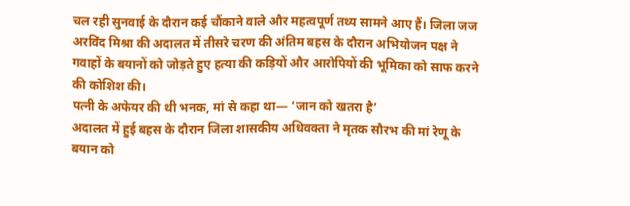चल रही सुनवाई के दौरान कई चौंकाने वाले और महत्वपूर्ण तथ्य सामने आए हैं। जिला जज अरविंद मिश्रा की अदालत में तीसरे चरण की अंतिम बहस के दौरान अभियोजन पक्ष ने गवाहों के बयानों को जोड़ते हुए हत्या की कड़ियों और आरोपियों की भूमिका को साफ करने की कोशिश की।
पत्नी के अफेयर की थी भनक, मां से कहा था— ‘जान को खतरा है’
अदालत में हुई बहस के दौरान जिला शासकीय अधिवक्ता ने मृतक सौरभ की मां रेणू के बयान को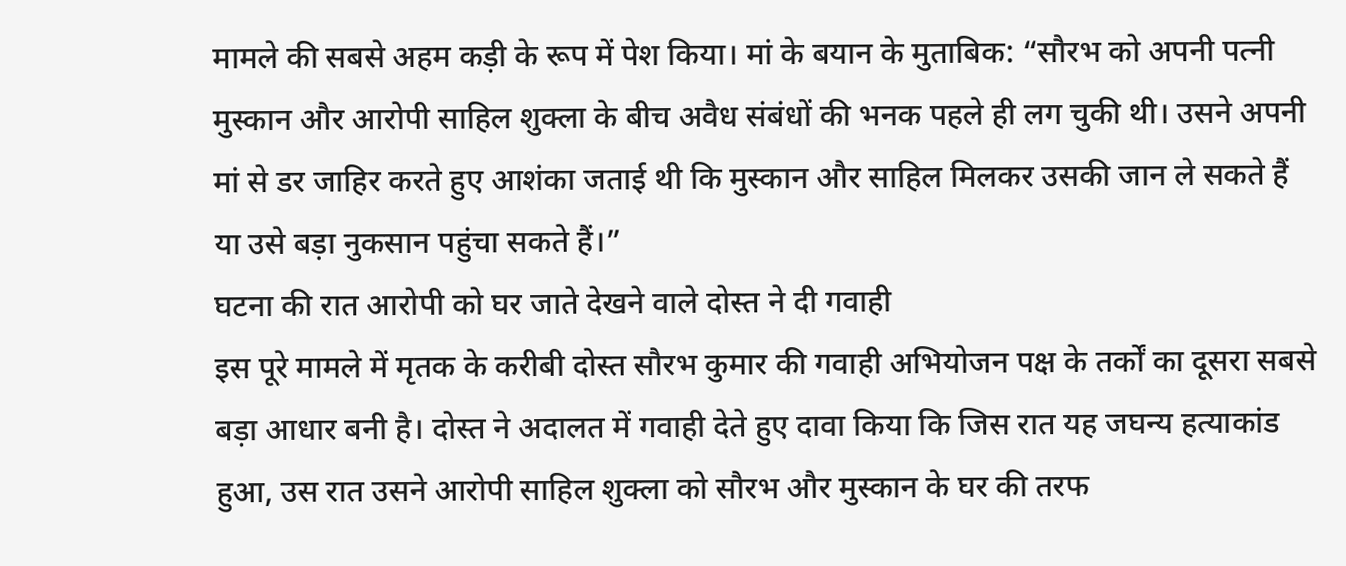मामले की सबसे अहम कड़ी के रूप में पेश किया। मां के बयान के मुताबिक: “सौरभ को अपनी पत्नी मुस्कान और आरोपी साहिल शुक्ला के बीच अवैध संबंधों की भनक पहले ही लग चुकी थी। उसने अपनी मां से डर जाहिर करते हुए आशंका जताई थी कि मुस्कान और साहिल मिलकर उसकी जान ले सकते हैं या उसे बड़ा नुकसान पहुंचा सकते हैं।”
घटना की रात आरोपी को घर जाते देखने वाले दोस्त ने दी गवाही
इस पूरे मामले में मृतक के करीबी दोस्त सौरभ कुमार की गवाही अभियोजन पक्ष के तर्कों का दूसरा सबसे बड़ा आधार बनी है। दोस्त ने अदालत में गवाही देते हुए दावा किया कि जिस रात यह जघन्य हत्याकांड हुआ, उस रात उसने आरोपी साहिल शुक्ला को सौरभ और मुस्कान के घर की तरफ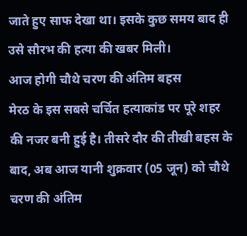जाते हुए साफ देखा था। इसके कुछ समय बाद ही उसे सौरभ की हत्या की खबर मिली।
आज होगी चौथे चरण की अंतिम बहस
मेरठ के इस सबसे चर्चित हत्याकांड पर पूरे शहर की नजर बनी हुई है। तीसरे दौर की तीखी बहस के बाद, अब आज यानी शुक्रवार (05 जून) को चौथे चरण की अंतिम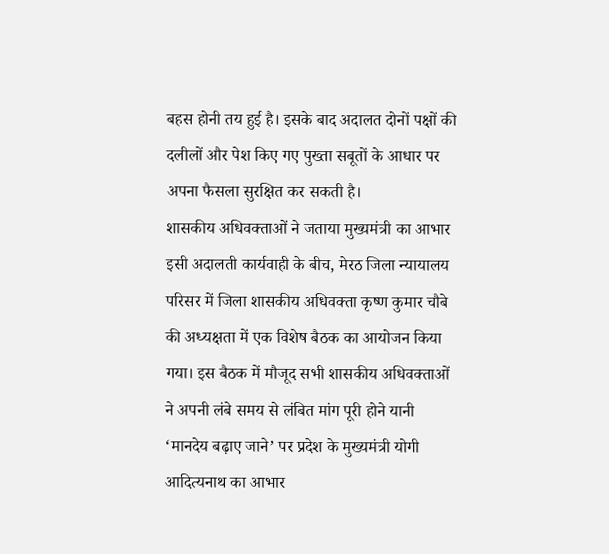बहस होनी तय हुई है। इसके बाद अदालत दोनों पक्षों की दलीलों और पेश किए गए पुख्ता सबूतों के आधार पर अपना फैसला सुरक्षित कर सकती है।
शासकीय अधिवक्ताओं ने जताया मुख्यमंत्री का आभार
इसी अदालती कार्यवाही के बीच, मेरठ जिला न्यायालय परिसर में जिला शासकीय अधिवक्ता कृष्ण कुमार चौबे की अध्यक्षता में एक विशेष बैठक का आयोजन किया गया। इस बैठक में मौजूद सभी शासकीय अधिवक्ताओं ने अपनी लंबे समय से लंबित मांग पूरी होने यानी ‘मानदेय बढ़ाए जाने’ पर प्रदेश के मुख्यमंत्री योगी आदित्यनाथ का आभार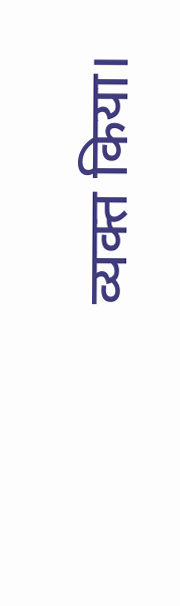व्यक्त किया।